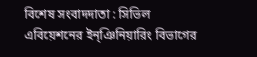বিশেষ সংবাদদাতা : সিভিল এবিয়েশনের ইন্ঞিনিয়ারিং বিভাগের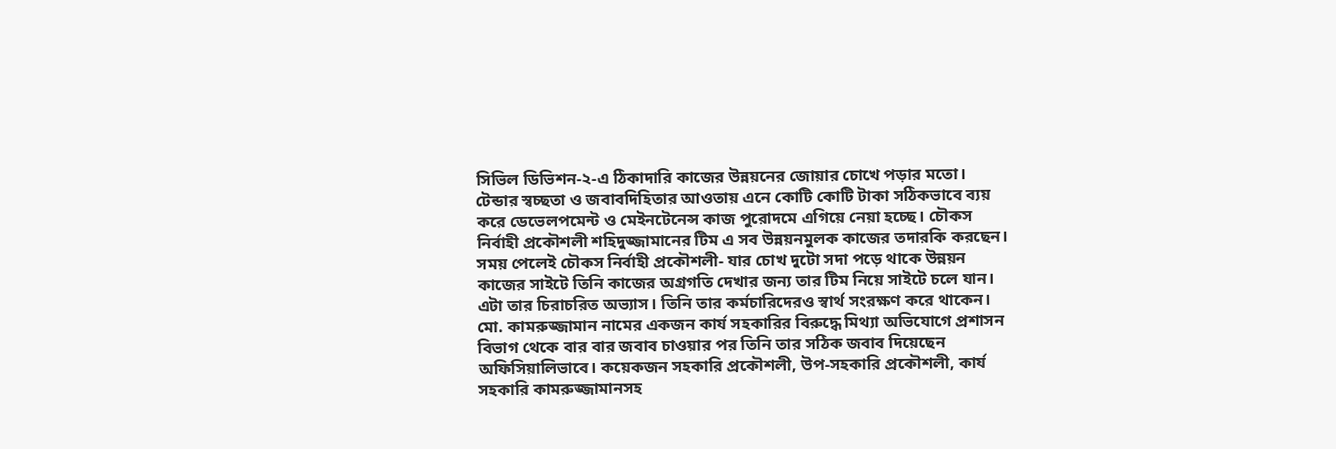সিভিল ডিভিশন-২-এ ঠিকাদারি কাজের উন্নয়নের জোয়ার চোখে পড়ার মতো। টেন্ডার স্বচ্ছতা ও জবাবদিহিতার আওতায় এনে কোটি কোটি টাকা সঠিকভাবে ব্যয় করে ডেভেলপমেন্ট ও মেইনটেনেন্স কাজ পুরোদমে এগিয়ে নেয়া হচ্ছে। চৌকস নির্বাহী প্রকৌশলী শহিদুজ্জামানের টিম এ সব উন্নয়নমুলক কাজের তদারকি করছেন। সময় পেলেই চৌকস নির্বাহী প্রকৌশলী- যার চোখ দুটো সদা পড়ে থাকে উন্নয়ন কাজের সাইটে তিনি কাজের অগ্রগতি দেখার জন্য তার টিম নিয়ে সাইটে চলে যান। এটা তার চিরাচরিত অভ্যাস। তিনি তার কর্মচারিদেরও স্বার্থ সংরক্ষণ করে থাকেন। মো. কামরুজ্জামান নামের একজন কার্য সহকারির বিরুদ্ধে মিথ্যা অভিযোগে প্রশাসন বিভাগ থেকে বার বার জবাব চাওয়ার পর তিনি তার সঠিক জবাব দিয়েছেন অফিসিয়ালিভাবে। কয়েকজন সহকারি প্রকৌশলী, উপ-সহকারি প্রকৌশলী, কার্য সহকারি কামরুজ্জামানসহ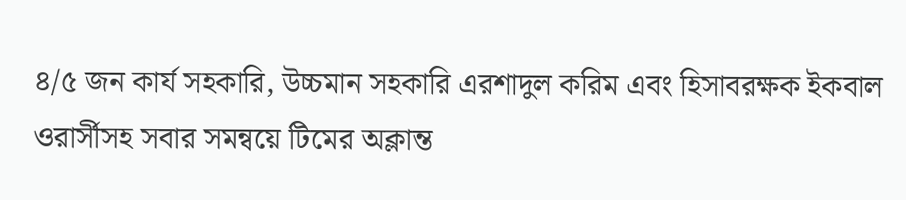৪/৫ জন কার্য সহকারি, উচ্চমান সহকারি এরশাদুল করিম এবং হিসাবরক্ষক ইকবাল ওরার্সীসহ সবার সমন্বয়ে টিমের অক্লান্ত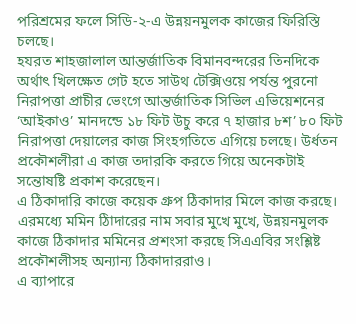পরিশ্রমের ফলে সিডি-২-এ উন্নয়নমুলক কাজের ফিরিস্তি চলছে।
হযরত শাহজালাল আন্তর্জাতিক বিমানবন্দরের তিনদিকে অর্থাৎ খিলক্ষেত গেট হতে সাউথ টেক্সিওয়ে পর্যন্ত পুরনো নিরাপত্তা প্রাচীর ভেংগে আন্তর্জাতিক সিভিল এভিয়েশনের ‘আইকাও’ মানদন্ডে ১৮ ফিট উচু করে ৭ হাজার ৮শ’ ৮০ ফিট নিরাপত্তা দেয়ালের কাজ সিংহগতিতে এগিয়ে চলছে। উর্ধতন প্রকৌশলীরা এ কাজ তদারকি করতে গিয়ে অনেকটাই সন্তোষষ্টি প্রকাশ করেছেন।
এ ঠিকাদারি কাজে কয়েক গ্রুপ ঠিকাদার মিলে কাজ করছে। এরমধ্যে মমিন ঠিাদারের নাম সবার মুখে মুখে, উন্নয়নমুলক কাজে ঠিকাদার মমিনের প্রশংসা করছে সিএএবির সংশ্লিষ্ট প্রকৌশলীসহ অন্যান্য ঠিকাদাররাও।
এ ব্যাপারে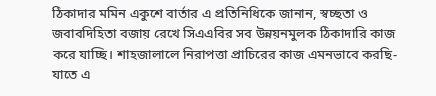ঠিকাদার মমিন একুশে বার্তার এ প্রতিনিধিকে জানান, স্বচ্ছতা ও জবাবদিহিতা বজায় রেখে সিএএবির সব উন্নয়নমুলক ঠিকাদারি কাজ করে যাচ্ছি। শাহজালালে নিরাপত্তা প্রাচিরের কাজ এমনভাবে করছি- যাতে এ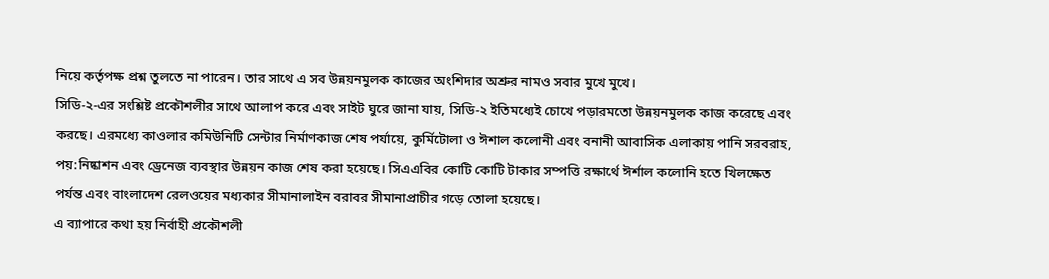নিয়ে কর্তৃপক্ষ প্রশ্ন তুলতে না পারেন। তার সাথে এ সব উন্নয়নমুলক কাজের অংশিদার অশ্রুর নামও সবার মুখে মুখে।
সিডি-২-এর সংশ্লিষ্ট প্রকৌশলীর সাথে আলাপ করে এবং সাইট ঘুরে জানা যায়, সিডি-২ ইতিমধ্যেই চোখে পড়ারমতো উন্নয়নমুলক কাজ করেছে এবং করছে। এরমধ্যে কাওলার কমিউনিটি সেন্টার নির্মাণকাজ শেষ পর্যায়ে, কুর্মিটোলা ও ঈশাল কলোনী এবং বনানী আবাসিক এলাকায় পানি সরবরাহ, পয়:নিষ্কাশন এবং ড্রেনেজ ব্যবস্থার উন্নয়ন কাজ শেষ করা হয়েছে। সিএএবির কোটি কোটি টাকার সম্পত্তি রক্ষার্থে ঈর্শাল কলোনি হতে খিলক্ষেত পর্যন্ত এবং বাংলাদেশ রেলওয়ের মধ্যকার সীমানালাইন বরাবর সীমানাপ্রাচীর গড়ে তোলা হয়েছে।
এ ব্যাপারে কথা হয় নির্বাহী প্রকৌশলী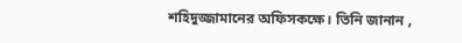শহিদুজ্জামানের অফিসকক্ষে। তিনি জানান ,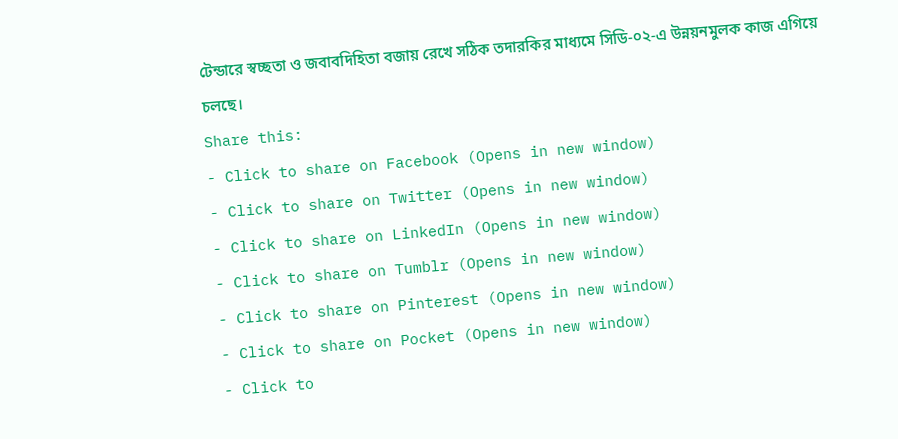টেন্ডারে স্বচ্ছতা ও জবাবদিহিতা বজায় রেখে সঠিক তদারকির মাধ্যমে সিডি-০২-এ উন্নয়নমুলক কাজ এগিয়ে চলছে।
Share this:
- Click to share on Facebook (Opens in new window)
- Click to share on Twitter (Opens in new window)
- Click to share on LinkedIn (Opens in new window)
- Click to share on Tumblr (Opens in new window)
- Click to share on Pinterest (Opens in new window)
- Click to share on Pocket (Opens in new window)
- Click to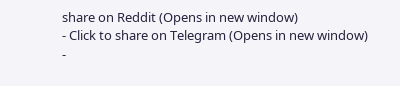share on Reddit (Opens in new window)
- Click to share on Telegram (Opens in new window)
-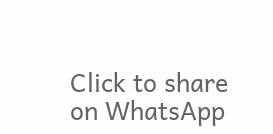Click to share on WhatsApp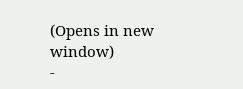(Opens in new window)
-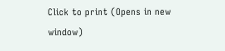Click to print (Opens in new window)